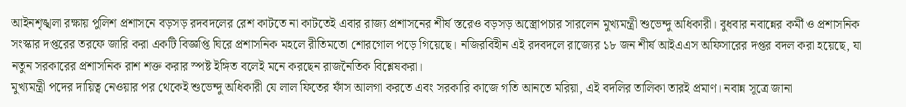আইনশৃঙ্খলা রক্ষায় পুলিশ প্রশাসনে বড়সড় রদবদলের রেশ কাটতে না কাটতেই এবার রাজ্য প্রশাসনের শীর্ষ স্তরেও বড়সড় অস্ত্রোপচার সারলেন মুখ্যমন্ত্রী শুভেন্দু অধিকারী। বুধবার নবান্নের কর্মী ও প্রশাসনিক সংস্কার দপ্তরের তরফে জারি করা একটি বিজ্ঞপ্তি ঘিরে প্রশাসনিক মহলে রীতিমতো শোরগোল পড়ে গিয়েছে। নজিরবিহীন এই রদবদলে রাজ্যের ১৮ জন শীর্ষ আইএএস অফিসারের দপ্তর বদল করা হয়েছে, যা নতুন সরকারের প্রশাসনিক রাশ শক্ত করার স্পষ্ট ইঙ্গিত বলেই মনে করছেন রাজনৈতিক বিশ্লেষকরা।
মুখ্যমন্ত্রী পদের দায়িত্ব নেওয়ার পর থেকেই শুভেন্দু অধিকারী যে লাল ফিতের ফাঁস আলগা করতে এবং সরকারি কাজে গতি আনতে মরিয়া, এই বদলির তালিকা তারই প্রমাণ। নবান্ন সূত্রে জানা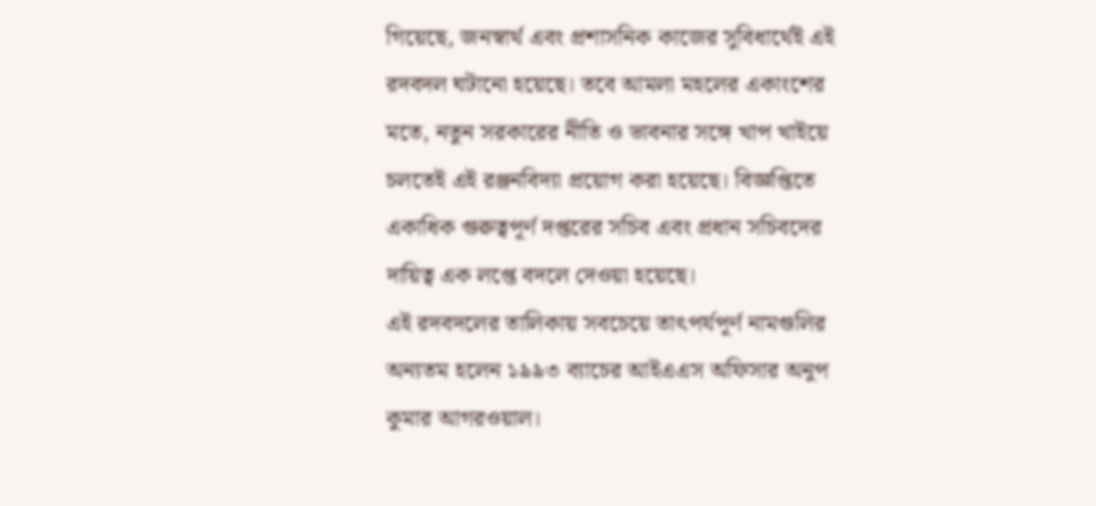গিয়েছে, জনস্বার্থ এবং প্রশাসনিক কাজের সুবিধার্থেই এই রদবদল ঘটানো হয়েছে। তবে আমলা মহলের একাংশের মতে, নতুন সরকারের নীতি ও ভাবনার সঙ্গে খাপ খাইয়ে চলতেই এই রঞ্জনবিদ্যা প্রয়োগ করা হয়েছে। বিজ্ঞপ্তিতে একাধিক গুরুত্বপূর্ণ দপ্তরের সচিব এবং প্রধান সচিবদের দায়িত্ব এক লপ্তে বদলে দেওয়া হয়েছে।
এই রদবদলের তালিকায় সবচেয়ে তাৎপর্যপূর্ণ নামগুলির অন্যতম হলেন ১৯৯৩ ব্যাচের আইএএস অফিসার অনুপ কুমার আগরওয়াল।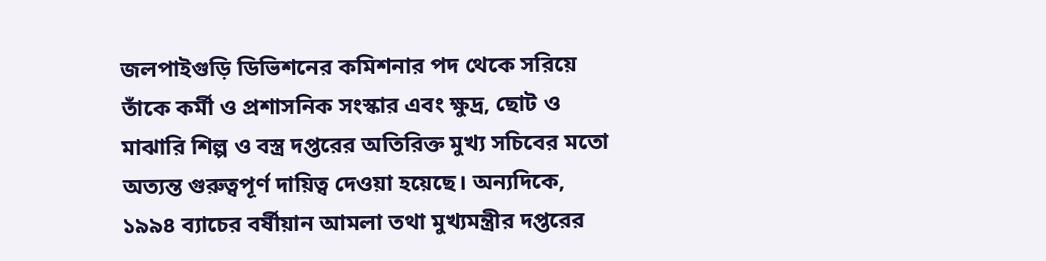জলপাইগুড়ি ডিভিশনের কমিশনার পদ থেকে সরিয়ে তাঁকে কর্মী ও প্রশাসনিক সংস্কার এবং ক্ষুদ্র, ছোট ও মাঝারি শিল্প ও বস্ত্র দপ্তরের অতিরিক্ত মুখ্য সচিবের মতো অত্যন্ত গুরুত্বপূর্ণ দায়িত্ব দেওয়া হয়েছে। অন্যদিকে, ১৯৯৪ ব্যাচের বর্ষীয়ান আমলা তথা মুখ্যমন্ত্রীর দপ্তরের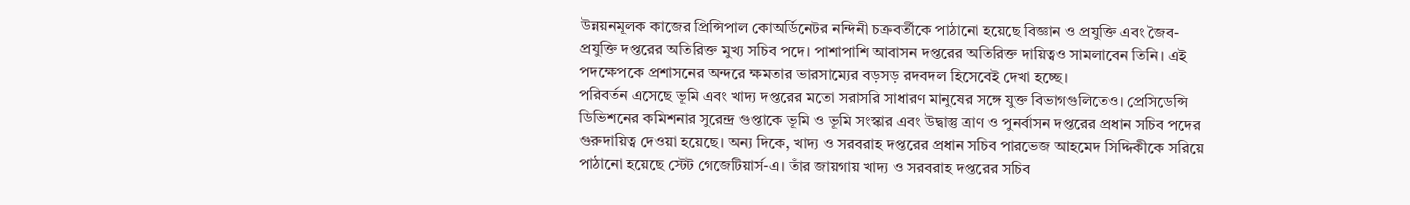উন্নয়নমূলক কাজের প্রিন্সিপাল কোঅর্ডিনেটর নন্দিনী চক্রবর্তীকে পাঠানো হয়েছে বিজ্ঞান ও প্রযুক্তি এবং জৈব-প্রযুক্তি দপ্তরের অতিরিক্ত মুখ্য সচিব পদে। পাশাপাশি আবাসন দপ্তরের অতিরিক্ত দায়িত্বও সামলাবেন তিনি। এই পদক্ষেপকে প্রশাসনের অন্দরে ক্ষমতার ভারসাম্যের বড়সড় রদবদল হিসেবেই দেখা হচ্ছে।
পরিবর্তন এসেছে ভূমি এবং খাদ্য দপ্তরের মতো সরাসরি সাধারণ মানুষের সঙ্গে যুক্ত বিভাগগুলিতেও। প্রেসিডেন্সি ডিভিশনের কমিশনার সুরেন্দ্র গুপ্তাকে ভূমি ও ভূমি সংস্কার এবং উদ্বাস্তু ত্রাণ ও পুনর্বাসন দপ্তরের প্রধান সচিব পদের গুরুদায়িত্ব দেওয়া হয়েছে। অন্য দিকে, খাদ্য ও সরবরাহ দপ্তরের প্রধান সচিব পারভেজ আহমেদ সিদ্দিকীকে সরিয়ে পাঠানো হয়েছে স্টেট গেজেটিয়ার্স-এ। তাঁর জায়গায় খাদ্য ও সরবরাহ দপ্তরের সচিব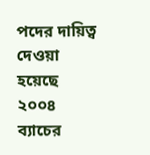পদের দায়িত্ব দেওয়া হয়েছে ২০০৪ ব্যাচের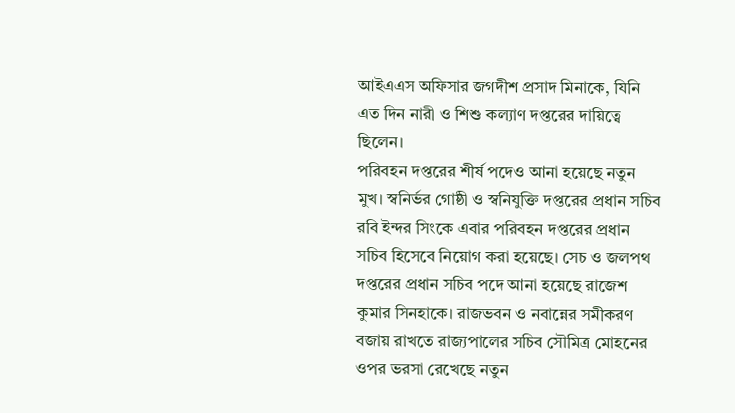আইএএস অফিসার জগদীশ প্রসাদ মিনাকে, যিনি এত দিন নারী ও শিশু কল্যাণ দপ্তরের দায়িত্বে ছিলেন।
পরিবহন দপ্তরের শীর্ষ পদেও আনা হয়েছে নতুন মুখ। স্বনির্ভর গোষ্ঠী ও স্বনিযুক্তি দপ্তরের প্রধান সচিব রবি ইন্দর সিংকে এবার পরিবহন দপ্তরের প্রধান সচিব হিসেবে নিয়োগ করা হয়েছে। সেচ ও জলপথ দপ্তরের প্রধান সচিব পদে আনা হয়েছে রাজেশ কুমার সিনহাকে। রাজভবন ও নবান্নের সমীকরণ বজায় রাখতে রাজ্যপালের সচিব সৌমিত্র মোহনের ওপর ভরসা রেখেছে নতুন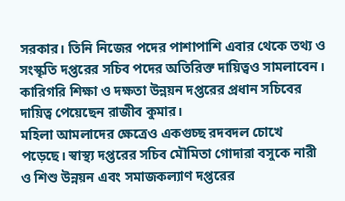সরকার। তিনি নিজের পদের পাশাপাশি এবার থেকে তথ্য ও সংস্কৃতি দপ্তরের সচিব পদের অতিরিক্ত দায়িত্বও সামলাবেন। কারিগরি শিক্ষা ও দক্ষতা উন্নয়ন দপ্তরের প্রধান সচিবের দায়িত্ব পেয়েছেন রাজীব কুমার।
মহিলা আমলাদের ক্ষেত্রেও একগুচ্ছ রদবদল চোখে পড়েছে। স্বাস্থ্য দপ্তরের সচিব মৌমিতা গোদারা বসুকে নারী ও শিশু উন্নয়ন এবং সমাজকল্যাণ দপ্তরের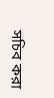সচিব করা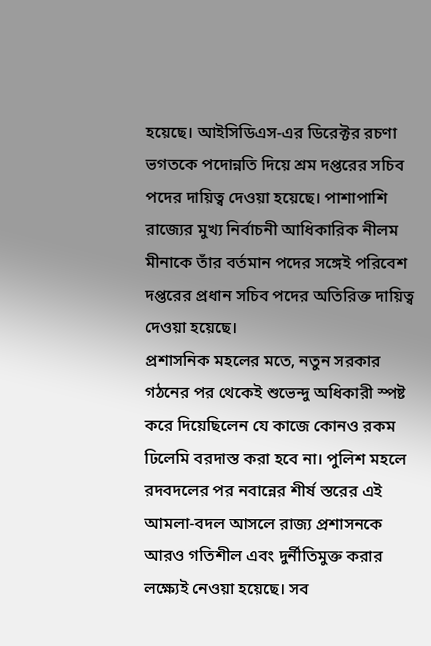হয়েছে। আইসিডিএস-এর ডিরেক্টর রচণা ভগতকে পদোন্নতি দিয়ে শ্রম দপ্তরের সচিব পদের দায়িত্ব দেওয়া হয়েছে। পাশাপাশি রাজ্যের মুখ্য নির্বাচনী আধিকারিক নীলম মীনাকে তাঁর বর্তমান পদের সঙ্গেই পরিবেশ দপ্তরের প্রধান সচিব পদের অতিরিক্ত দায়িত্ব দেওয়া হয়েছে।
প্রশাসনিক মহলের মতে, নতুন সরকার গঠনের পর থেকেই শুভেন্দু অধিকারী স্পষ্ট করে দিয়েছিলেন যে কাজে কোনও রকম ঢিলেমি বরদাস্ত করা হবে না। পুলিশ মহলে রদবদলের পর নবান্নের শীর্ষ স্তরের এই আমলা-বদল আসলে রাজ্য প্রশাসনকে আরও গতিশীল এবং দুর্নীতিমুক্ত করার লক্ষ্যেই নেওয়া হয়েছে। সব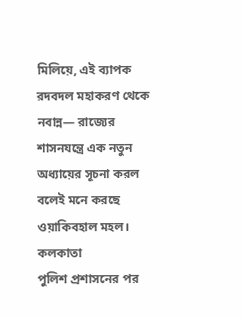মিলিয়ে, এই ব্যাপক রদবদল মহাকরণ থেকে নবান্ন— রাজ্যের শাসনযন্ত্রে এক নতুন অধ্যায়ের সূচনা করল বলেই মনে করছে ওয়াকিবহাল মহল।
কলকাতা
পুলিশ প্রশাসনের পর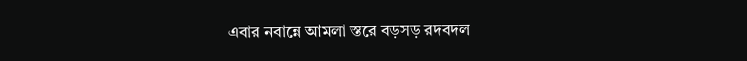এবার নবান্নে আমলা স্তরে বড়সড় রদবদল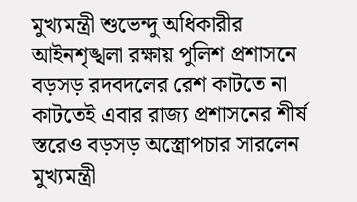মুখ্যমন্ত্রী শুভেন্দু অধিকারীর
আইনশৃঙ্খলা রক্ষায় পুলিশ প্রশাসনে বড়সড় রদবদলের রেশ কাটতে না কাটতেই এবার রাজ্য প্রশাসনের শীর্ষ স্তরেও বড়সড় অস্ত্রোপচার সারলেন মুখ্যমন্ত্রী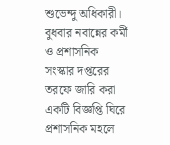শুভেন্দু অধিকারী। বুধবার নবান্নের কর্মী ও প্রশাসনিক সংস্কার দপ্তরের তরফে জারি করা একটি বিজ্ঞপ্তি ঘিরে প্রশাসনিক মহলে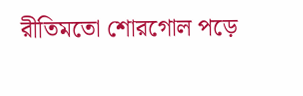রীতিমতো শোরগোল পড়ে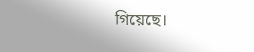গিয়েছে।